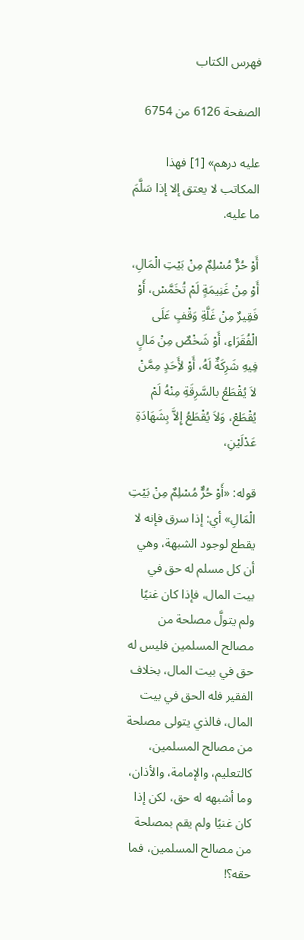فهرس الكتاب

الصفحة 6126 من 6754

عليه درهم» [1] فهذا المكاتب لا يعتق إلا إذا سَلَّمَ ما عليه.

أَوْ حُرٌّ مُسْلِمٌ مِنْ بَيْتِ الْمَالِ، أَوْ مِنْ غَنِيمَةٍ لَمْ تُخَمَّسْ، أَوْ فَقِيرٌ مِنْ غَلَّةِ وَقْفٍ عَلَى الْفُقَرَاءِ، أَوْ شَخْصٌ مِنْ مَالٍ فِيهِ شَرِكَةٌ لَهُ، أَوْ لأَِحَدٍ مِمَّنْ لاَ يُقْطَعُ بالسَّرِقَةِ مِنْهُ لَمْ يُقْطَعْ، وَلاَ يُقْطَعُ إِلاَّ بِشَهَادَةِ عَدْلَيْنِ،

قوله: «أَوْ حُرٌّ مُسْلِمٌ مِنْ بَيْتِ الْمَالِ» أي: إذا سرق فإنه لا يقطع لوجود الشبهة، وهي أن كل مسلم له حق في بيت المال، فإذا كان غنيًا ولم يتولَّ مصلحة من مصالح المسلمين فليس له حق في بيت المال، بخلاف الفقير فله الحق في بيت المال، فالذي يتولى مصلحة من مصالح المسلمين، كالتعليم، والإمامة، والأذان، وما أشبهه له حق، لكن إذا كان غنيًا ولم يقم بمصلحة من مصالح المسلمين، فما حقه؟!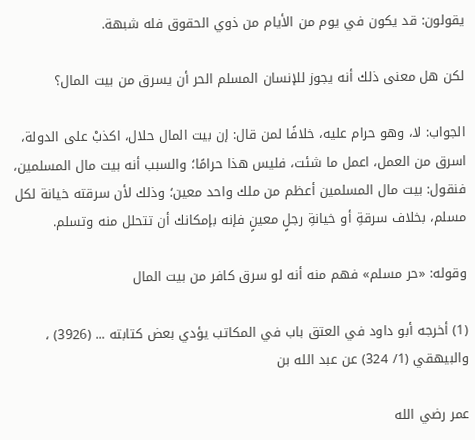يقولون: قد يكون في يوم من الأيام من ذوي الحقوق فله شبهة.

لكن هل معنى ذلك أنه يجوز للإنسان المسلم الحر أن يسرق من بيت المال؟

الجواب: لا، وهو حرام عليه، خلافًا لمن قال: إن بيت المال حلال، اكذبْ على الدولة، اسرق من العمل، اعمل ما شئت، فليس هذا حرامًا؛ والسبب أنه بيت مال المسلمين، فنقول: بيت مال المسلمين أعظم من ملك واحد معين؛ وذلك لأن سرقته خيانة لكل مسلم، بخلاف سرقةِ أو خيانةِ رجلٍ معينٍ فإنه بإمكانك أن تتحلل منه وتسلم.

وقوله: «حر مسلم» فهم منه أنه لو سرق كافر من بيت المال

(1) أخرجه أبو داود في العتق باب في المكاتب يؤدي بعض كتابته ... (3926) ، والبيهقي (1/ 324) عن عبد الله بن

عمر رضي الله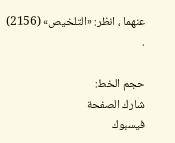عنهما ، انظر: «التلخيص» (2156) .

حجم الخط:
شارك الصفحة
فيسبوك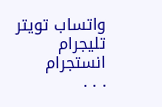واتساب تويتر تليجرام انستجرام
. . .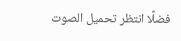فضلًا انتظر تحميل الصوت